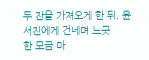두 잔을 가져오게 한 뒤, 윤서진에게 건네며 느긋
한 모금 마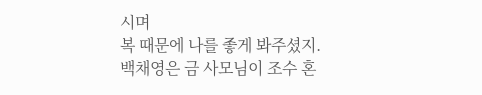시며
복 때문에 나를 좋게 봐주셨지. 백채영은 금 사모님이 조수 혼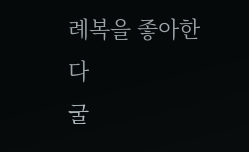례복을 좋아한다
굴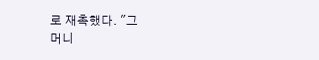로 재촉했다. "그
머니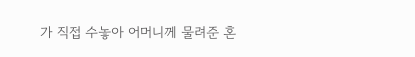가 직접 수놓아 어머니께 물려준 혼